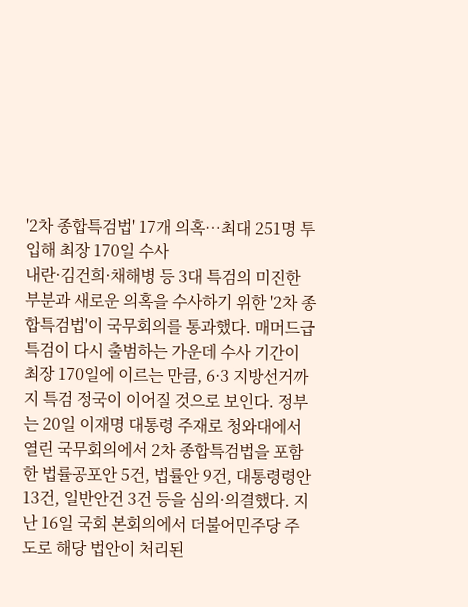'2차 종합특검법' 17개 의혹…최대 251명 투입해 최장 170일 수사
내란·김건희·채해병 등 3대 특검의 미진한 부분과 새로운 의혹을 수사하기 위한 '2차 종합특검법'이 국무회의를 통과했다. 매머드급 특검이 다시 출범하는 가운데 수사 기간이 최장 170일에 이르는 만큼, 6·3 지방선거까지 특검 정국이 이어질 것으로 보인다. 정부는 20일 이재명 대통령 주재로 청와대에서 열린 국무회의에서 2차 종합특검법을 포함한 법률공포안 5건, 법률안 9건, 대통령령안 13건, 일반안건 3건 등을 심의·의결했다. 지난 16일 국회 본회의에서 더불어민주당 주도로 해당 법안이 처리된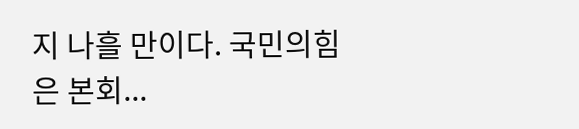지 나흘 만이다. 국민의힘은 본회...